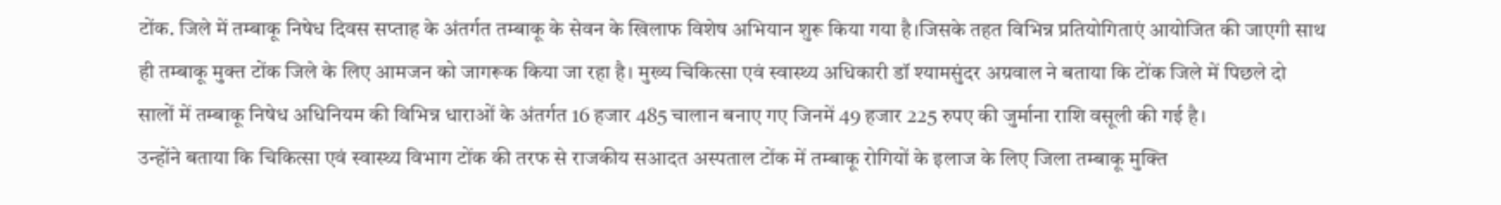टोंक. जिले में तम्बाकू निषेध दिवस सप्ताह के अंतर्गत तम्बाकू के सेवन के खिलाफ विशेष अभियान शुरू किया गया है।जिसके तहत विभिन्न प्रतियोगिताएं आयोजित की जाएगी साथ ही तम्बाकू मुक्त टोंक जिले के लिए आमजन को जागरूक किया जा रहा है। मुख्य चिकित्सा एवं स्वास्थ्य अधिकारी डॉ श्यामसुंदर अग्रवाल ने बताया कि टोंक जिले में पिछले दो सालों में तम्बाकू निषेध अधिनियम की विभिन्न धाराओं के अंतर्गत 16 हजार 485 चालान बनाए गए जिनमें 49 हजार 225 रुपए की जुर्माना राशि वसूली की गई है।
उन्होंने बताया कि चिकित्सा एवं स्वास्थ्य विभाग टोंक की तरफ से राजकीय सआदत अस्पताल टोंक में तम्बाकू रोगियों के इलाज के लिए जिला तम्बाकू मुक्ति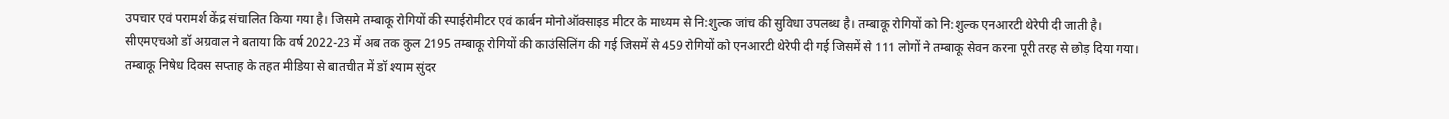उपचार एवं परामर्श केंद्र संचालित किया गया है। जिसमे तम्बाकू रोगियों की स्पाईरोमीटर एवं कार्बन मोनोऑक्साइड मीटर के माध्यम से नि:शुल्क जांच की सुविधा उपलब्ध है। तम्बाकू रोगियों को नि:शुल्क एनआरटी थेरेपी दी जाती है।
सीएमएचओ डॉ अग्रवाल ने बताया कि वर्ष 2022-23 में अब तक कुल 2195 तम्बाकू रोगियों की काउंसिलिंग की गई जिसमें से 459 रोगियों को एनआरटी थेरेपी दी गई जिसमें से 111 लोगों ने तम्बाकू सेवन करना पूरी तरह से छोड़ दिया गया।
तम्बाकू निषेध दिवस सप्ताह के तहत मीडिया से बातचीत में डॉ श्याम सुंदर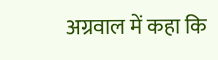अग्रवाल में कहा कि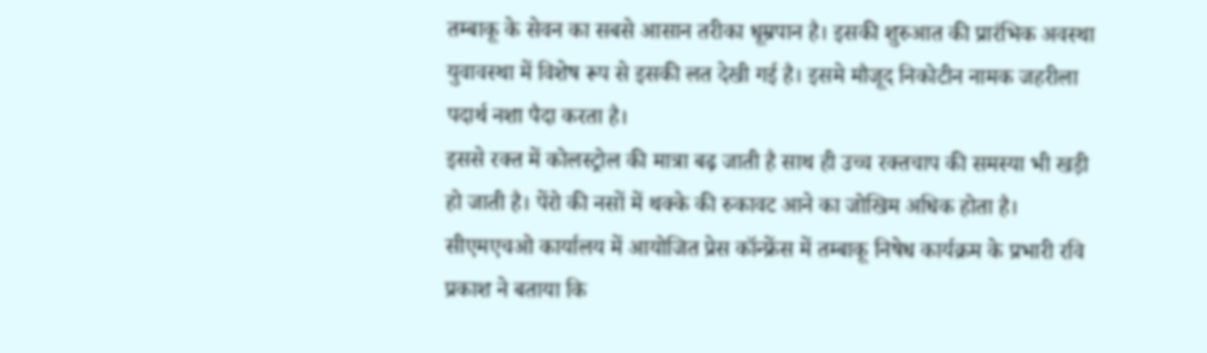तम्बाकू के सेवन का सबसे आसान तरीका धूम्रपान है। इसकी शुरुआत की प्रारंभिक अवस्था युवावस्था में विशेष रूप से इसकी लत देखी गई है। इसमे मौजूद निकोटीन नामक जहरीला पदार्थ नशा पैदा करता है।
इससे रक्त में कोलस्ट्रोल की मात्रा बढ़ जाती है साथ ही उच्च रक्तचाप की समस्या भी खड़ी हो जाती है। पेंरो की नसों में थक्के की रुकावट आने का जोखिम अधिक होता है। सीएमएचओ कार्यालय में आयोजित प्रेस कॉन्फ्रेंस में तम्बाकू निषेध कार्यक्रम के प्रभारी रवि प्रकाश ने बताया कि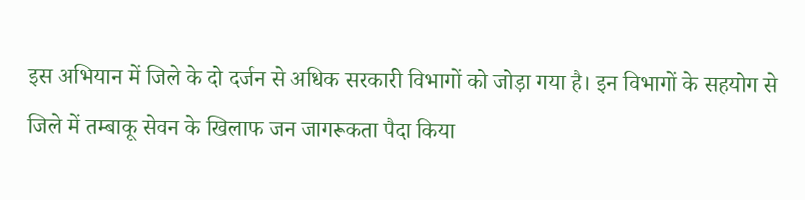इस अभियान में जिले के दो दर्जन से अधिक सरकारी विभागों को जोड़ा गया है। इन विभागों के सहयोग से जिले में तम्बाकू सेवन के खिलाफ जन जागरूकता पैदा किया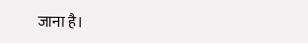जाना है।